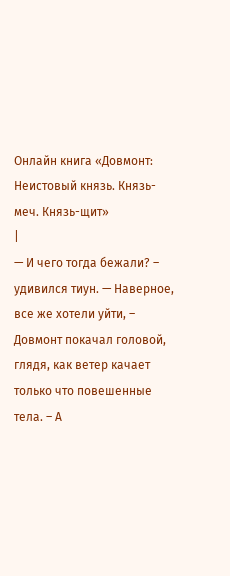Онлайн книга «Довмонт: Неистовый князь. Князь-меч. Князь-щит»
|
— И чего тогда бежали? – удивился тиун. — Наверное, все же хотели уйти, – Довмонт покачал головой, глядя, как ветер качает только что повешенные тела. – А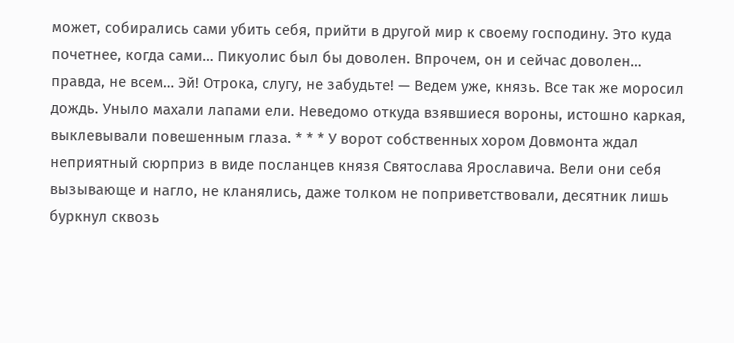может, собирались сами убить себя, прийти в другой мир к своему господину. Это куда почетнее, когда сами… Пикуолис был бы доволен. Впрочем, он и сейчас доволен… правда, не всем… Эй! Отрока, слугу, не забудьте! — Ведем уже, князь. Все так же моросил дождь. Уныло махали лапами ели. Неведомо откуда взявшиеся вороны, истошно каркая, выклевывали повешенным глаза. * * * У ворот собственных хором Довмонта ждал неприятный сюрприз в виде посланцев князя Святослава Ярославича. Вели они себя вызывающе и нагло, не кланялись, даже толком не поприветствовали, десятник лишь буркнул сквозь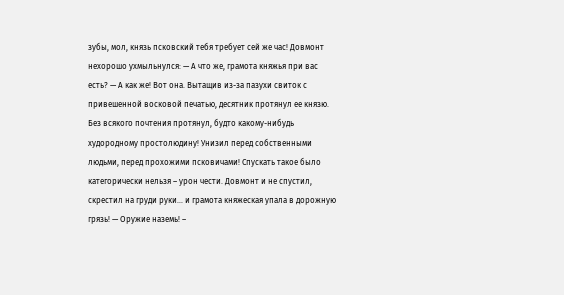зубы, мол, князь псковский тебя требует сей же час! Довмонт нехорошо ухмыльнулся: — А что же, грамота княжья при вас есть? — А как же! Вот она. Вытащив из-за пазухи свиток с привешенной восковой печатью, десятник протянул ее князю. Без всякого почтения протянул, будто какому-нибудь худородному простолюдину! Унизил перед собственными людьми, перед прохожими псковичами! Спускать такое было категорически нельзя – урон чести. Довмонт и не спустил, скрестил на груди руки… и грамота княжеская упала в дорожную грязь! — Оружие наземь! –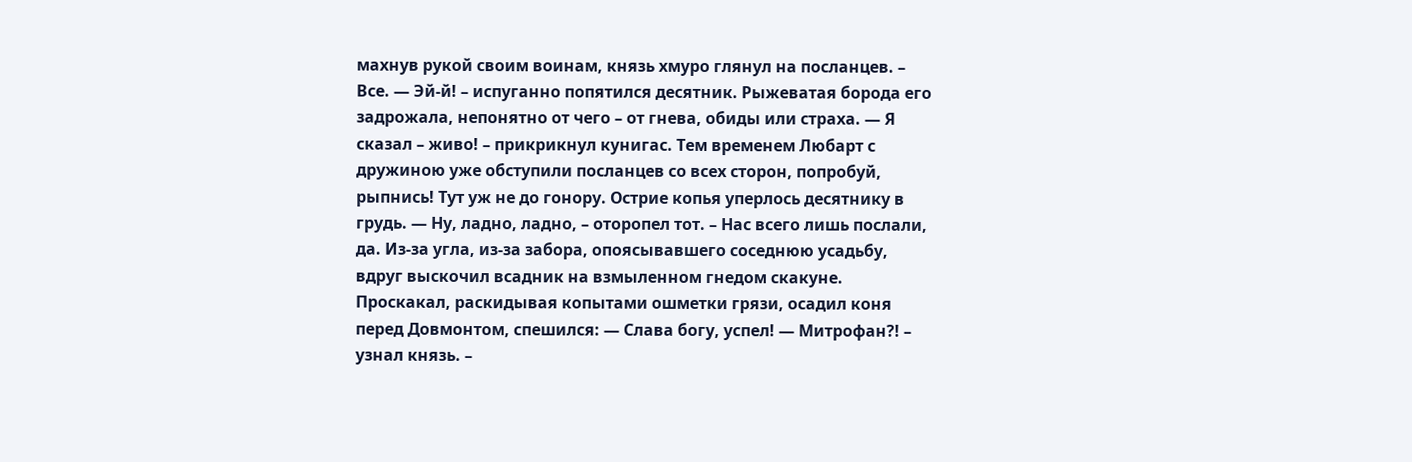махнув рукой своим воинам, князь хмуро глянул на посланцев. – Все. — Эй-й! – испуганно попятился десятник. Рыжеватая борода его задрожала, непонятно от чего – от гнева, обиды или страха. — Я сказал – живо! – прикрикнул кунигас. Тем временем Любарт с дружиною уже обступили посланцев со всех сторон, попробуй, рыпнись! Тут уж не до гонору. Острие копья уперлось десятнику в грудь. — Ну, ладно, ладно, – оторопел тот. – Нас всего лишь послали, да. Из-за угла, из-за забора, опоясывавшего соседнюю усадьбу, вдруг выскочил всадник на взмыленном гнедом скакуне. Проскакал, раскидывая копытами ошметки грязи, осадил коня перед Довмонтом, спешился: — Слава богу, успел! — Митрофан?! – узнал князь. –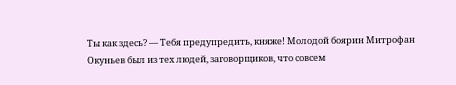Ты как здесь? — Тебя предупредить, княже! Молодой боярин Митрофан Окуньев был из тех людей, заговорщиков, что совсем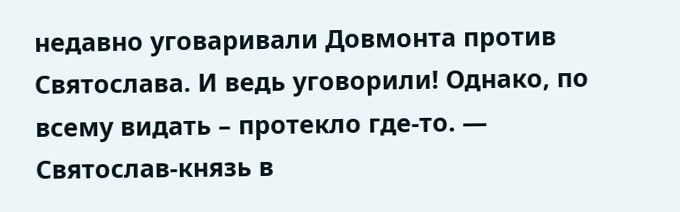недавно уговаривали Довмонта против Святослава. И ведь уговорили! Однако, по всему видать – протекло где-то. — Святослав-князь в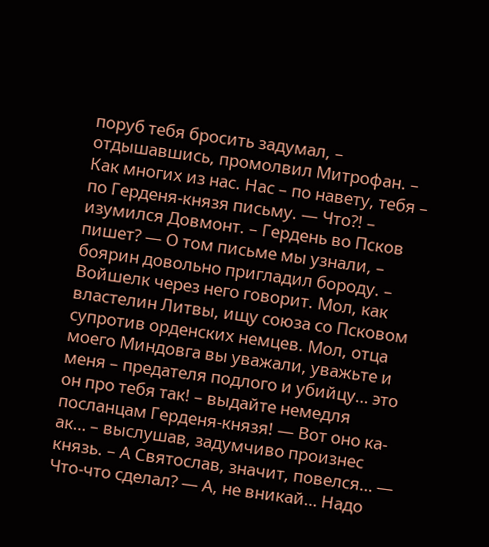поруб тебя бросить задумал, – отдышавшись, промолвил Митрофан. – Как многих из нас. Нас – по навету, тебя – по Герденя-князя письму. — Что?! – изумился Довмонт. – Гердень во Псков пишет? — О том письме мы узнали, – боярин довольно пригладил бороду. – Войшелк через него говорит. Мол, как властелин Литвы, ищу союза со Псковом супротив орденских немцев. Мол, отца моего Миндовга вы уважали, уважьте и меня – предателя подлого и убийцу… это он про тебя так! – выдайте немедля посланцам Герденя-князя! — Вот оно ка-ак… – выслушав, задумчиво произнес князь. – А Святослав, значит, повелся… — Что-что сделал? — А, не вникай… Надо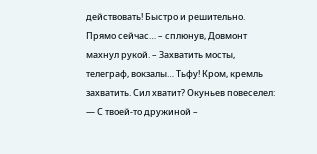действовать! Быстро и решительно. Прямо сейчас… – сплюнув, Довмонт махнул рукой. – Захватить мосты, телеграф, вокзалы… Тьфу! Кром, кремль захватить. Сил хватит? Окуньев повеселел: — С твоей-то дружиной –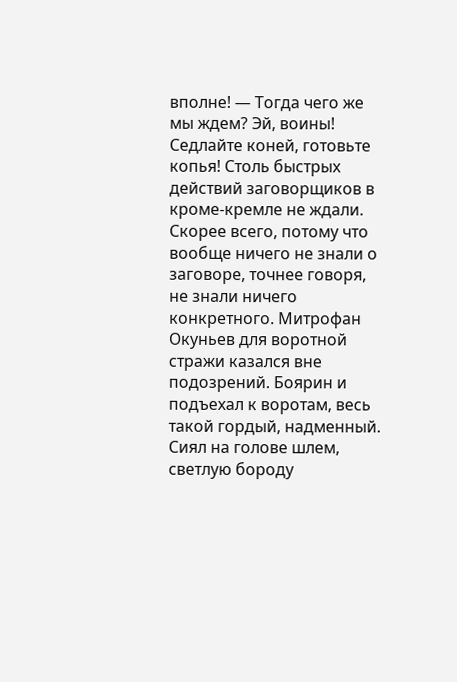вполне! — Тогда чего же мы ждем? Эй, воины! Седлайте коней, готовьте копья! Столь быстрых действий заговорщиков в кроме-кремле не ждали. Скорее всего, потому что вообще ничего не знали о заговоре, точнее говоря, не знали ничего конкретного. Митрофан Окуньев для воротной стражи казался вне подозрений. Боярин и подъехал к воротам, весь такой гордый, надменный. Сиял на голове шлем, светлую бороду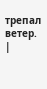трепал ветер. |